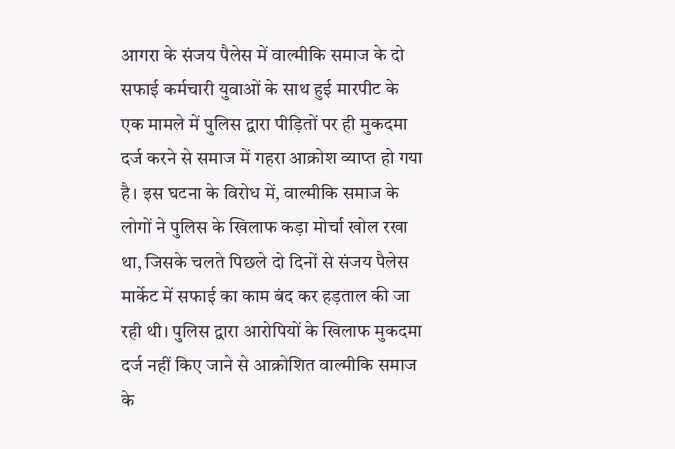आगरा के संजय पैलेस में वाल्मीकि समाज के दो सफाई कर्मचारी युवाओं के साथ हुई मारपीट के एक मामले में पुलिस द्वारा पीड़ितों पर ही मुकदमा दर्ज करने से समाज में गहरा आक्रोश व्याप्त हो गया है। इस घटना के विरोध में, वाल्मीकि समाज के लोगों ने पुलिस के खिलाफ कड़ा मोर्चा खोल रखा था, जिसके चलते पिछले दो दिनों से संजय पैलेस मार्केट में सफाई का काम बंद कर हड़ताल की जा रही थी। पुलिस द्वारा आरोपियों के खिलाफ मुकदमा दर्ज नहीं किए जाने से आक्रोशित वाल्मीकि समाज के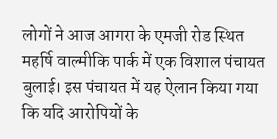लोगों ने आज आगरा के एमजी रोड स्थित महर्षि वाल्मीकि पार्क में एक विशाल पंचायत बुलाई। इस पंचायत में यह ऐलान किया गया कि यदि आरोपियों के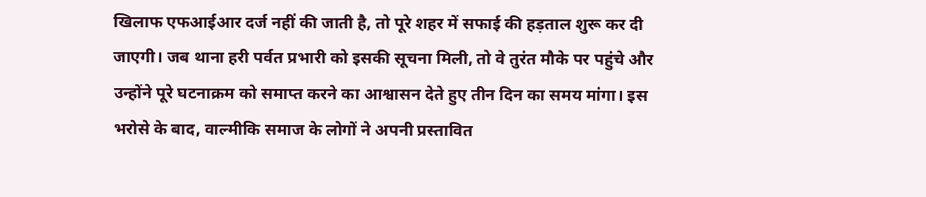खिलाफ एफआईआर दर्ज नहीं की जाती है, तो पूरे शहर में सफाई की हड़ताल शुरू कर दी जाएगी। जब थाना हरी पर्वत प्रभारी को इसकी सूचना मिली, तो वे तुरंत मौके पर पहुंचे और उन्होंने पूरे घटनाक्रम को समाप्त करने का आश्वासन देते हुए तीन दिन का समय मांगा। इस भरोसे के बाद, वाल्मीकि समाज के लोगों ने अपनी प्रस्तावित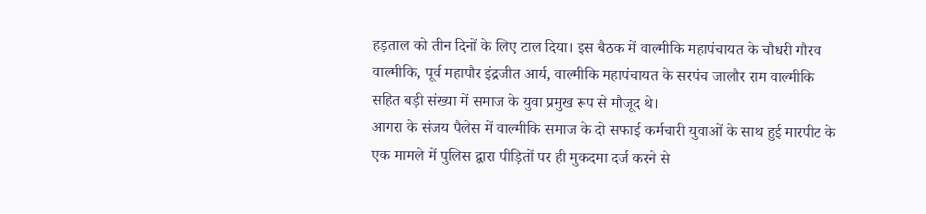हड़ताल को तीन दिनों के लिए टाल दिया। इस बैठक में वाल्मीकि महापंचायत के चौधरी गौरव वाल्मीकि, पूर्व महापौर इंद्रजीत आर्य, वाल्मीकि महापंचायत के सरपंच जालौर राम वाल्मीकि सहित बड़ी संख्या में समाज के युवा प्रमुख रूप से मौजूद थे।
आगरा के संजय पैलेस में वाल्मीकि समाज के दो सफाई कर्मचारी युवाओं के साथ हुई मारपीट के एक मामले में पुलिस द्वारा पीड़ितों पर ही मुकदमा दर्ज करने से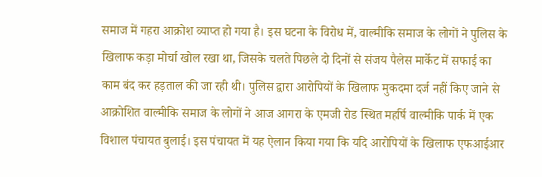समाज में गहरा आक्रोश व्याप्त हो गया है। इस घटना के विरोध में, वाल्मीकि समाज के लोगों ने पुलिस के खिलाफ कड़ा मोर्चा खोल रखा था, जिसके चलते पिछले दो दिनों से संजय पैलेस मार्केट में सफाई का काम बंद कर हड़ताल की जा रही थी। पुलिस द्वारा आरोपियों के खिलाफ मुकदमा दर्ज नहीं किए जाने से आक्रोशित वाल्मीकि समाज के लोगों ने आज आगरा के एमजी रोड स्थित महर्षि वाल्मीकि पार्क में एक विशाल पंचायत बुलाई। इस पंचायत में यह ऐलान किया गया कि यदि आरोपियों के खिलाफ एफआईआर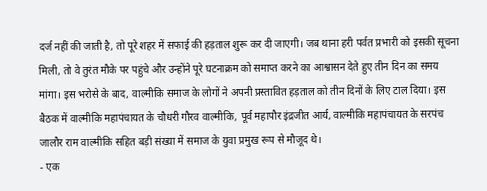दर्ज नहीं की जाती है, तो पूरे शहर में सफाई की हड़ताल शुरू कर दी जाएगी। जब थाना हरी पर्वत प्रभारी को इसकी सूचना मिली, तो वे तुरंत मौके पर पहुंचे और उन्होंने पूरे घटनाक्रम को समाप्त करने का आश्वासन देते हुए तीन दिन का समय मांगा। इस भरोसे के बाद, वाल्मीकि समाज के लोगों ने अपनी प्रस्तावित हड़ताल को तीन दिनों के लिए टाल दिया। इस बैठक में वाल्मीकि महापंचायत के चौधरी गौरव वाल्मीकि, पूर्व महापौर इंद्रजीत आर्य, वाल्मीकि महापंचायत के सरपंच जालौर राम वाल्मीकि सहित बड़ी संख्या में समाज के युवा प्रमुख रूप से मौजूद थे।
- एक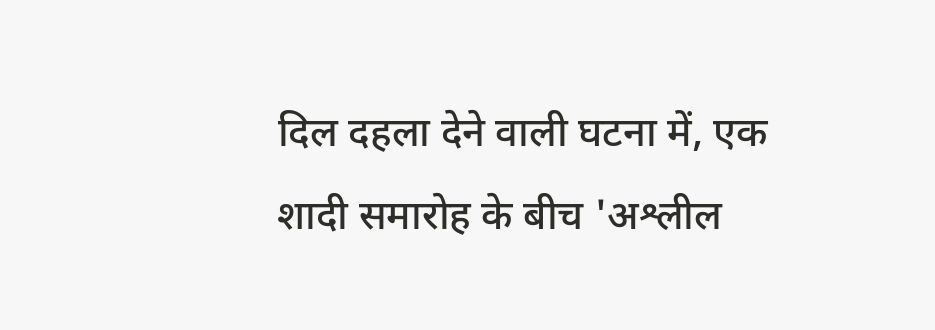दिल दहला देने वाली घटना में, एक शादी समारोह के बीच 'अश्लील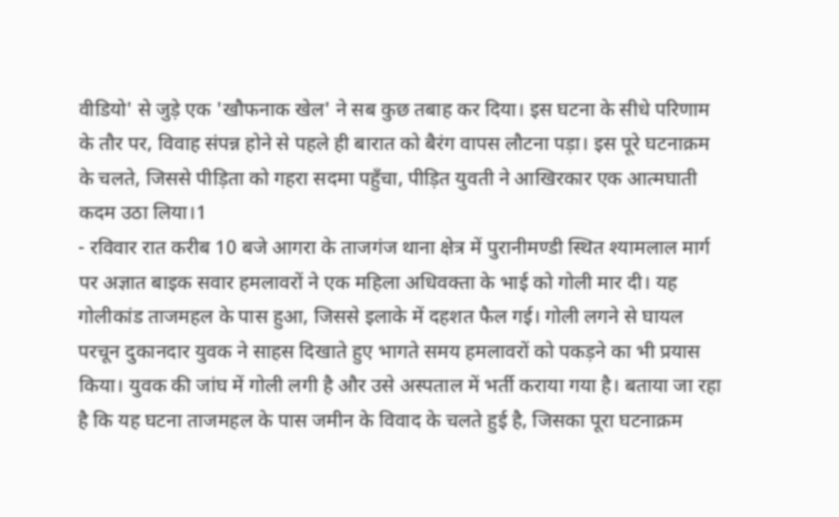वीडियो' से जुड़े एक 'खौफनाक खेल' ने सब कुछ तबाह कर दिया। इस घटना के सीधे परिणाम के तौर पर, विवाह संपन्न होने से पहले ही बारात को बैरंग वापस लौटना पड़ा। इस पूरे घटनाक्रम के चलते, जिससे पीड़िता को गहरा सदमा पहुँचा, पीड़ित युवती ने आखिरकार एक आत्मघाती कदम उठा लिया।1
- रविवार रात करीब 10 बजे आगरा के ताजगंज थाना क्षेत्र में पुरानीमण्डी स्थित श्यामलाल मार्ग पर अज्ञात बाइक सवार हमलावरों ने एक महिला अधिवक्ता के भाई को गोली मार दी। यह गोलीकांड ताजमहल के पास हुआ, जिससे इलाके में दहशत फैल गई। गोली लगने से घायल परचून दुकानदार युवक ने साहस दिखाते हुए भागते समय हमलावरों को पकड़ने का भी प्रयास किया। युवक की जांघ में गोली लगी है और उसे अस्पताल में भर्ती कराया गया है। बताया जा रहा है कि यह घटना ताजमहल के पास जमीन के विवाद के चलते हुई है, जिसका पूरा घटनाक्रम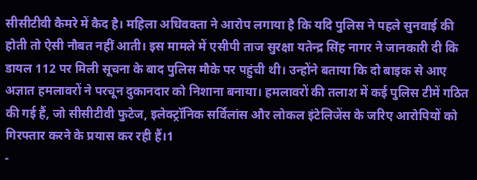सीसीटीवी कैमरे में कैद है। महिला अधिवक्ता ने आरोप लगाया है कि यदि पुलिस ने पहले सुनवाई की होती तो ऐसी नौबत नहीं आती। इस मामले में एसीपी ताज सुरक्षा यतेन्द्र सिंह नागर ने जानकारी दी कि डायल 112 पर मिली सूचना के बाद पुलिस मौके पर पहुंची थी। उन्होंने बताया कि दो बाइक से आए अज्ञात हमलावरों ने परचून दुकानदार को निशाना बनाया। हमलावरों की तलाश में कई पुलिस टीमें गठित की गई हैं, जो सीसीटीवी फुटेज, इलेक्ट्रॉनिक सर्विलांस और लोकल इंटेलिजेंस के जरिए आरोपियों को गिरफ्तार करने के प्रयास कर रही हैं।1
-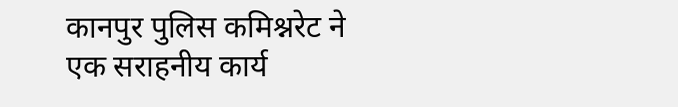कानपुर पुलिस कमिश्नरेट ने एक सराहनीय कार्य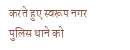करते हुए स्वरूप नगर पुलिस थाने को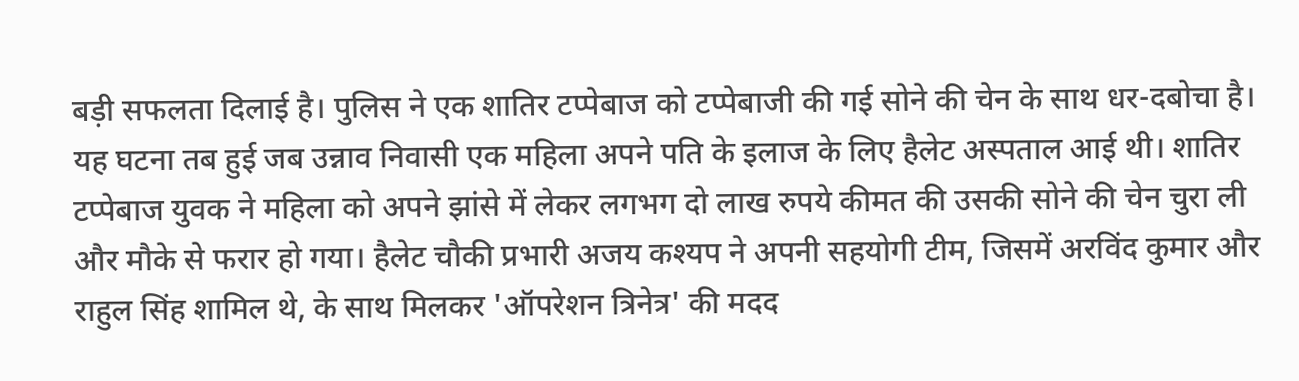बड़ी सफलता दिलाई है। पुलिस ने एक शातिर टप्पेबाज को टप्पेबाजी की गई सोने की चेन के साथ धर-दबोचा है। यह घटना तब हुई जब उन्नाव निवासी एक महिला अपने पति के इलाज के लिए हैलेट अस्पताल आई थी। शातिर टप्पेबाज युवक ने महिला को अपने झांसे में लेकर लगभग दो लाख रुपये कीमत की उसकी सोने की चेन चुरा ली और मौके से फरार हो गया। हैलेट चौकी प्रभारी अजय कश्यप ने अपनी सहयोगी टीम, जिसमें अरविंद कुमार और राहुल सिंह शामिल थे, के साथ मिलकर 'ऑपरेशन त्रिनेत्र' की मदद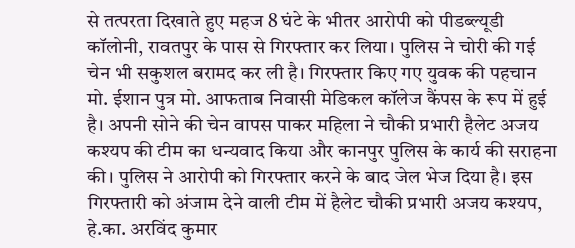से तत्परता दिखाते हुए महज 8 घंटे के भीतर आरोपी को पीडब्ल्यूडी कॉलोनी, रावतपुर के पास से गिरफ्तार कर लिया। पुलिस ने चोरी की गई चेन भी सकुशल बरामद कर ली है। गिरफ्तार किए गए युवक की पहचान मो. ईशान पुत्र मो. आफताब निवासी मेडिकल कॉलेज कैंपस के रूप में हुई है। अपनी सोने की चेन वापस पाकर महिला ने चौकी प्रभारी हैलेट अजय कश्यप की टीम का धन्यवाद किया और कानपुर पुलिस के कार्य की सराहना की। पुलिस ने आरोपी को गिरफ्तार करने के बाद जेल भेज दिया है। इस गिरफ्तारी को अंजाम देने वाली टीम में हैलेट चौकी प्रभारी अजय कश्यप, हे.का. अरविंद कुमार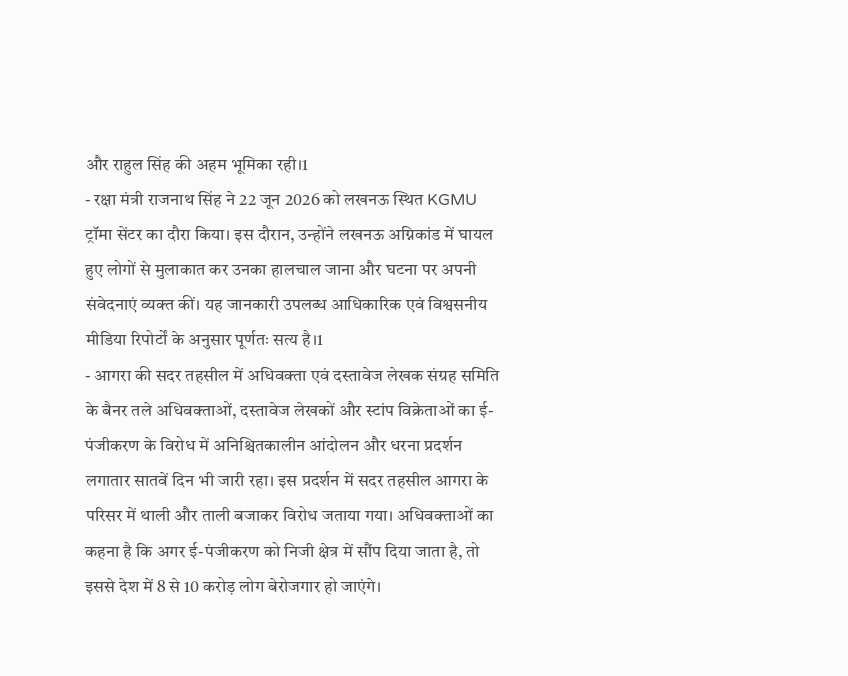और राहुल सिंह की अहम भूमिका रही।1
- रक्षा मंत्री राजनाथ सिंह ने 22 जून 2026 को लखनऊ स्थित KGMU ट्रॉमा सेंटर का दौरा किया। इस दौरान, उन्होंने लखनऊ अग्निकांड में घायल हुए लोगों से मुलाकात कर उनका हालचाल जाना और घटना पर अपनी संवेदनाएं व्यक्त कीं। यह जानकारी उपलब्ध आधिकारिक एवं विश्वसनीय मीडिया रिपोर्टों के अनुसार पूर्णतः सत्य है।1
- आगरा की सदर तहसील में अधिवक्ता एवं दस्तावेज लेखक संग्रह समिति के बैनर तले अधिवक्ताओं, दस्तावेज लेखकों और स्टांप विक्रेताओं का ई-पंजीकरण के विरोध में अनिश्चितकालीन आंदोलन और धरना प्रदर्शन लगातार सातवें दिन भी जारी रहा। इस प्रदर्शन में सदर तहसील आगरा के परिसर में थाली और ताली बजाकर विरोध जताया गया। अधिवक्ताओं का कहना है कि अगर ई-पंजीकरण को निजी क्षेत्र में सौंप दिया जाता है, तो इससे देश में 8 से 10 करोड़ लोग बेरोजगार हो जाएंगे।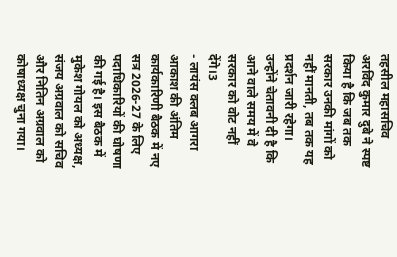तहसील महासचिव अरविंद कुमार दुबे ने स्पष्ट किया है कि जब तक सरकार उनकी मांगों को नहीं मानती, तब तक यह प्रदर्शन जारी रहेगा। उन्होंने चेतावनी दी है कि आने वाले समय में वे सरकार को वोट नहीं देंगे।3
- लायंस क्लब आगरा आकाश की अंतिम कार्यकारिणी बैठक में नए सत्र 2026-27 के लिए पदाधिकारियों की घोषणा की गई है। इस बैठक में मुकेश गोयल को अध्यक्ष, संजय अग्रवाल को सचिव और नितिन अग्रवाल को कोषाध्यक्ष चुना गया।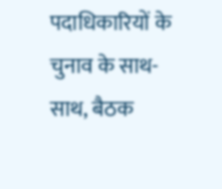पदाधिकारियों के चुनाव के साथ-साथ, बैठक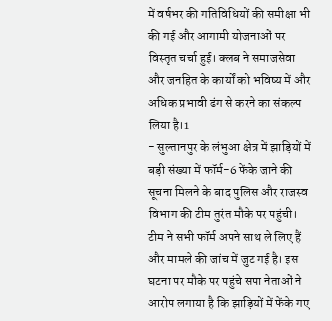में वर्षभर की गतिविधियों की समीक्षा भी की गई और आगामी योजनाओं पर विस्तृत चर्चा हुई। क्लब ने समाजसेवा और जनहित के कार्यों को भविष्य में और अधिक प्रभावी ढंग से करने का संकल्प लिया है।1
- सुल्तानपुर के लंभुआ क्षेत्र में झाड़ियों में बड़ी संख्या में फॉर्म-6 फेंके जाने की सूचना मिलने के बाद पुलिस और राजस्व विभाग की टीम तुरंत मौके पर पहुंची। टीम ने सभी फॉर्म अपने साथ ले लिए हैं और मामले की जांच में जुट गई है। इस घटना पर मौके पर पहुंचे सपा नेताओं ने आरोप लगाया है कि झाड़ियों में फेंके गए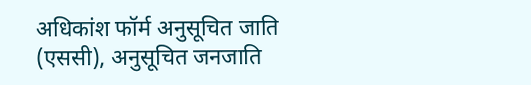अधिकांश फॉर्म अनुसूचित जाति (एससी), अनुसूचित जनजाति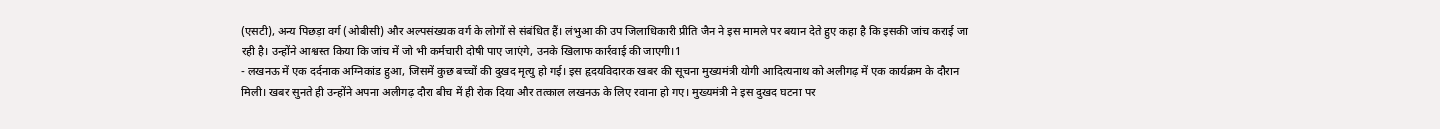(एसटी), अन्य पिछड़ा वर्ग (ओबीसी) और अल्पसंख्यक वर्ग के लोगों से संबंधित हैं। लंभुआ की उप जिलाधिकारी प्रीति जैन ने इस मामले पर बयान देते हुए कहा है कि इसकी जांच कराई जा रही है। उन्होंने आश्वस्त किया कि जांच में जो भी कर्मचारी दोषी पाए जाएंगे, उनके खिलाफ कार्रवाई की जाएगी।1
- लखनऊ में एक दर्दनाक अग्निकांड हुआ, जिसमें कुछ बच्चों की दुखद मृत्यु हो गई। इस हृदयविदारक खबर की सूचना मुख्यमंत्री योगी आदित्यनाथ को अलीगढ़ में एक कार्यक्रम के दौरान मिली। खबर सुनते ही उन्होंने अपना अलीगढ़ दौरा बीच में ही रोक दिया और तत्काल लखनऊ के लिए रवाना हो गए। मुख्यमंत्री ने इस दुखद घटना पर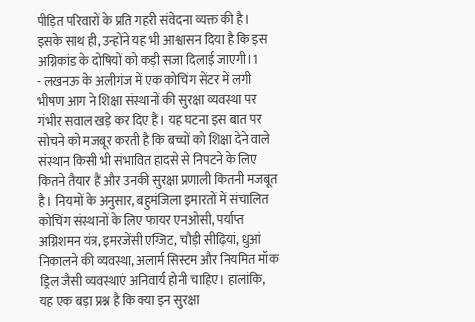पीड़ित परिवारों के प्रति गहरी संवेदना व्यक्त की है। इसके साथ ही, उन्होंने यह भी आश्वासन दिया है कि इस अग्निकांड के दोषियों को कड़ी सजा दिलाई जाएगी।1
- लखनऊ के अलीगंज में एक कोचिंग सेंटर में लगी भीषण आग ने शिक्षा संस्थानों की सुरक्षा व्यवस्था पर गंभीर सवाल खड़े कर दिए हैं। यह घटना इस बात पर सोचने को मजबूर करती है कि बच्चों को शिक्षा देने वाले संस्थान किसी भी संभावित हादसे से निपटने के लिए कितने तैयार हैं और उनकी सुरक्षा प्रणाली कितनी मजबूत है। नियमों के अनुसार, बहुमंजिला इमारतों में संचालित कोचिंग संस्थानों के लिए फायर एनओसी, पर्याप्त अग्निशमन यंत्र, इमरजेंसी एग्जिट, चौड़ी सीढ़ियां, धुआं निकालने की व्यवस्था, अलार्म सिस्टम और नियमित मॉक ड्रिल जैसी व्यवस्थाएं अनिवार्य होनी चाहिए। हालांकि, यह एक बड़ा प्रश्न है कि क्या इन सुरक्षा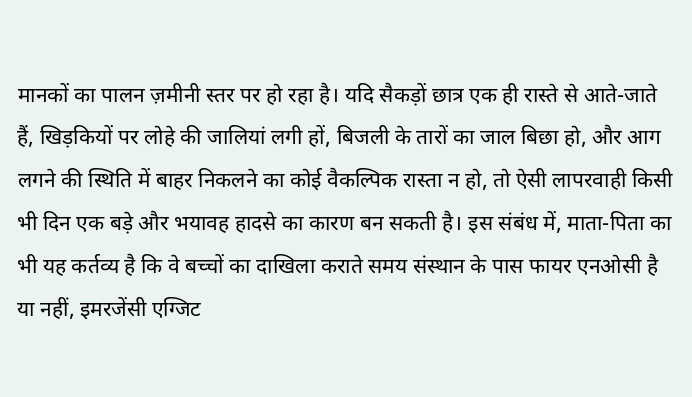मानकों का पालन ज़मीनी स्तर पर हो रहा है। यदि सैकड़ों छात्र एक ही रास्ते से आते-जाते हैं, खिड़कियों पर लोहे की जालियां लगी हों, बिजली के तारों का जाल बिछा हो, और आग लगने की स्थिति में बाहर निकलने का कोई वैकल्पिक रास्ता न हो, तो ऐसी लापरवाही किसी भी दिन एक बड़े और भयावह हादसे का कारण बन सकती है। इस संबंध में, माता-पिता का भी यह कर्तव्य है कि वे बच्चों का दाखिला कराते समय संस्थान के पास फायर एनओसी है या नहीं, इमरजेंसी एग्जिट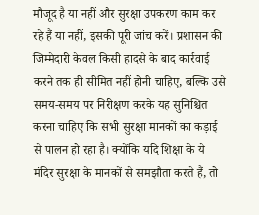मौजूद है या नहीं और सुरक्षा उपकरण काम कर रहे हैं या नहीं, इसकी पूरी जांच करें। प्रशासन की जिम्मेदारी केवल किसी हादसे के बाद कार्रवाई करने तक ही सीमित नहीं होनी चाहिए, बल्कि उसे समय-समय पर निरीक्षण करके यह सुनिश्चित करना चाहिए कि सभी सुरक्षा मानकों का कड़ाई से पालन हो रहा है। क्योंकि यदि शिक्षा के ये मंदिर सुरक्षा के मानकों से समझौता करते हैं, तो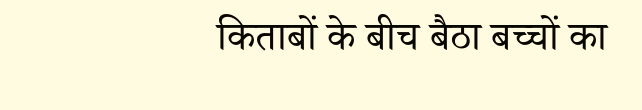किताबों के बीच बैठा बच्चों का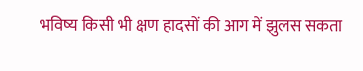भविष्य किसी भी क्षण हादसों की आग में झुलस सकता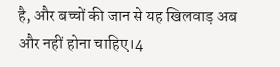है, और बच्चों की जान से यह खिलवाड़ अब और नहीं होना चाहिए।4